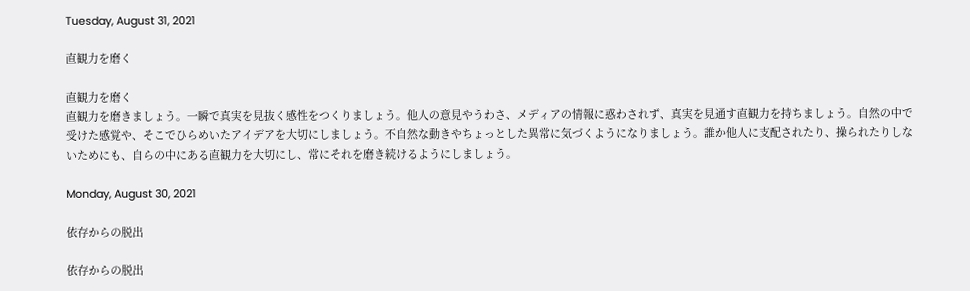Tuesday, August 31, 2021

直観力を磨く

直観力を磨く
直観力を磨きましょう。一瞬で真実を見抜く感性をつくりましょう。他人の意見やうわさ、メディアの情報に惑わされず、真実を見通す直観力を持ちましょう。自然の中で受けた感覚や、そこでひらめいたアイデアを大切にしましょう。不自然な動きやちょっとした異常に気づくようになりましょう。誰か他人に支配されたり、操られたりしないためにも、自らの中にある直観力を大切にし、常にそれを磨き続けるようにしましょう。

Monday, August 30, 2021

依存からの脱出

依存からの脱出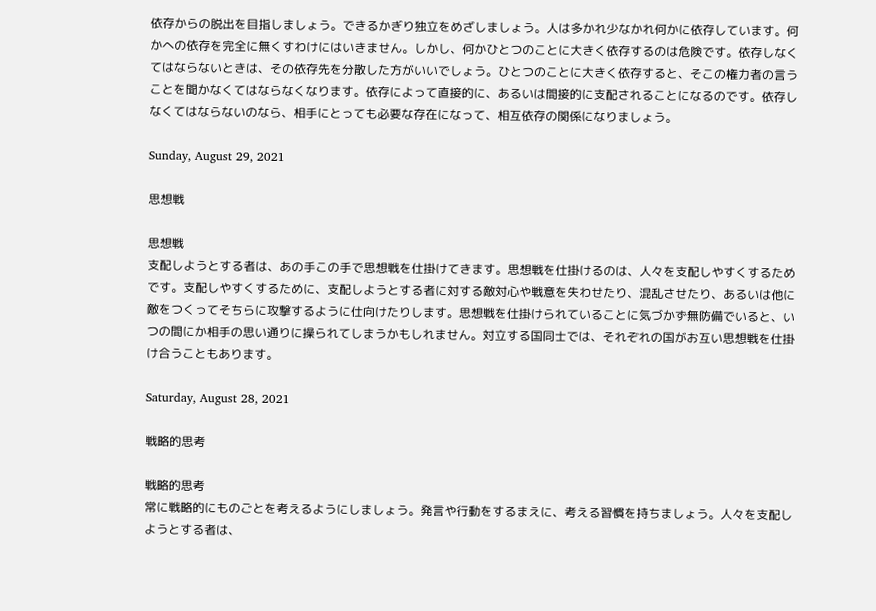依存からの脱出を目指しましょう。できるかぎり独立をめざしましょう。人は多かれ少なかれ何かに依存しています。何かへの依存を完全に無くすわけにはいきません。しかし、何かひとつのことに大きく依存するのは危険です。依存しなくてはならないときは、その依存先を分散した方がいいでしょう。ひとつのことに大きく依存すると、そこの権力者の言うことを聞かなくてはならなくなります。依存によって直接的に、あるいは間接的に支配されることになるのです。依存しなくてはならないのなら、相手にとっても必要な存在になって、相互依存の関係になりましょう。

Sunday, August 29, 2021

思想戦

思想戦
支配しようとする者は、あの手この手で思想戦を仕掛けてきます。思想戦を仕掛けるのは、人々を支配しやすくするためです。支配しやすくするために、支配しようとする者に対する敵対心や戦意を失わせたり、混乱させたり、あるいは他に敵をつくってそちらに攻撃するように仕向けたりします。思想戦を仕掛けられていることに気づかず無防備でいると、いつの間にか相手の思い通りに操られてしまうかもしれません。対立する国同士では、それぞれの国がお互い思想戦を仕掛け合うこともあります。

Saturday, August 28, 2021

戦略的思考

戦略的思考
常に戦略的にものごとを考えるようにしましょう。発言や行動をするまえに、考える習慣を持ちましょう。人々を支配しようとする者は、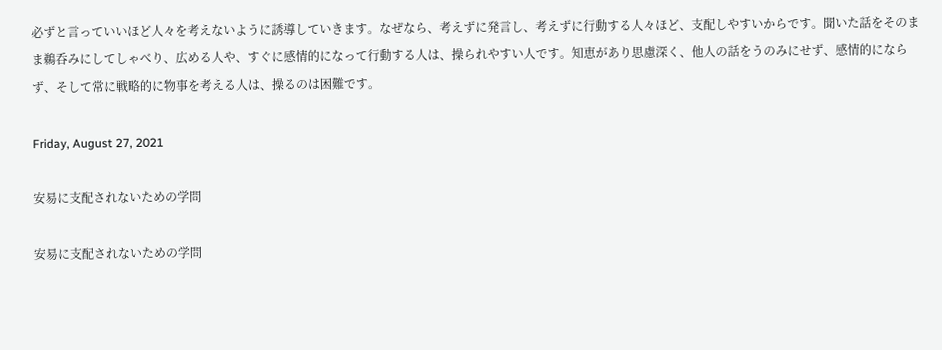必ずと言っていいほど人々を考えないように誘導していきます。なぜなら、考えずに発言し、考えずに行動する人々ほど、支配しやすいからです。聞いた話をそのまま鵜呑みにしてしゃべり、広める人や、すぐに感情的になって行動する人は、操られやすい人です。知恵があり思慮深く、他人の話をうのみにせず、感情的にならず、そして常に戦略的に物事を考える人は、操るのは困難です。

Friday, August 27, 2021

安易に支配されないための学問

安易に支配されないための学問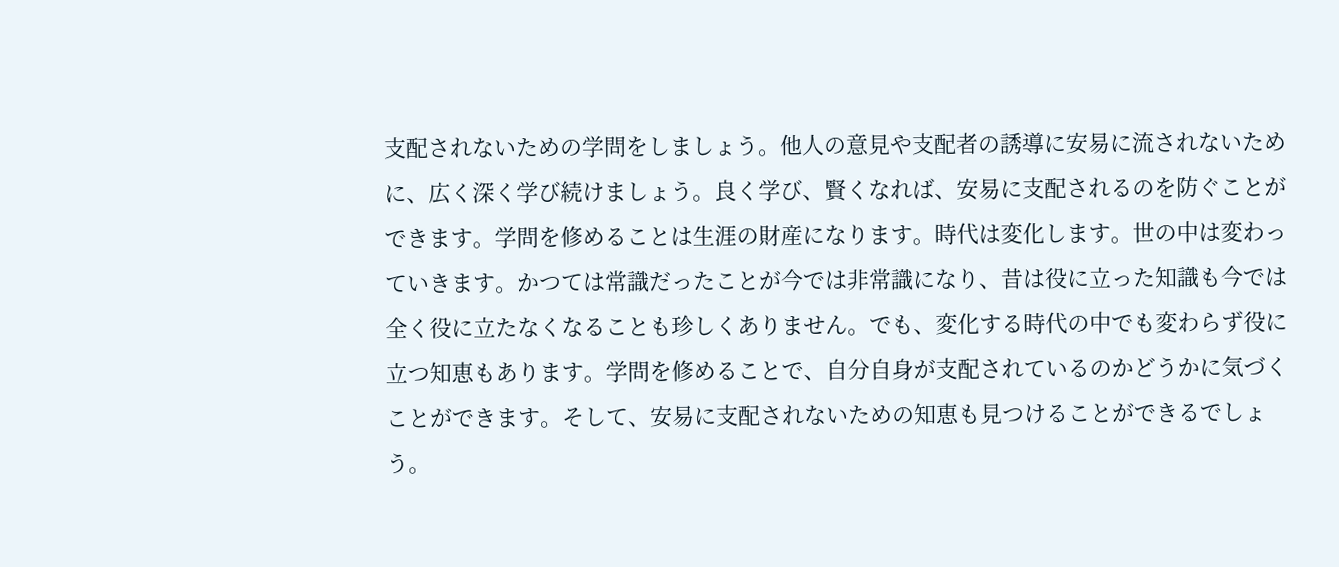支配されないための学問をしましょう。他人の意見や支配者の誘導に安易に流されないために、広く深く学び続けましょう。良く学び、賢くなれば、安易に支配されるのを防ぐことができます。学問を修めることは生涯の財産になります。時代は変化します。世の中は変わっていきます。かつては常識だったことが今では非常識になり、昔は役に立った知識も今では全く役に立たなくなることも珍しくありません。でも、変化する時代の中でも変わらず役に立つ知恵もあります。学問を修めることで、自分自身が支配されているのかどうかに気づくことができます。そして、安易に支配されないための知恵も見つけることができるでしょう。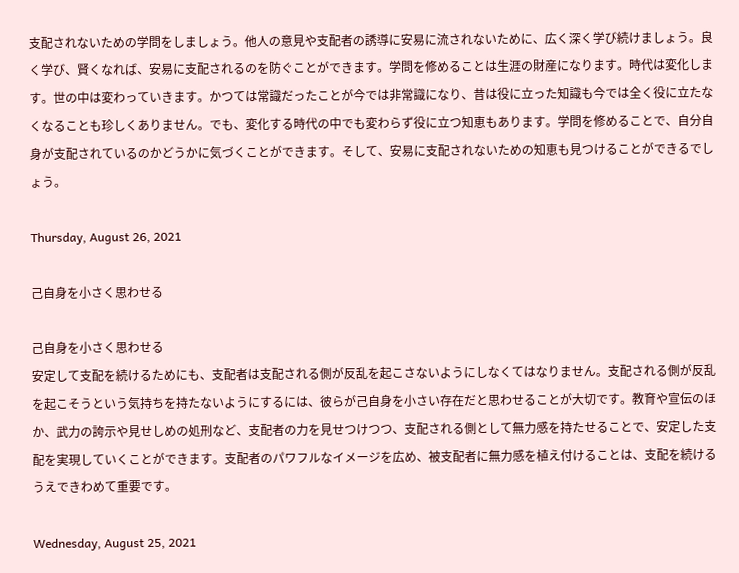支配されないための学問をしましょう。他人の意見や支配者の誘導に安易に流されないために、広く深く学び続けましょう。良く学び、賢くなれば、安易に支配されるのを防ぐことができます。学問を修めることは生涯の財産になります。時代は変化します。世の中は変わっていきます。かつては常識だったことが今では非常識になり、昔は役に立った知識も今では全く役に立たなくなることも珍しくありません。でも、変化する時代の中でも変わらず役に立つ知恵もあります。学問を修めることで、自分自身が支配されているのかどうかに気づくことができます。そして、安易に支配されないための知恵も見つけることができるでしょう。

Thursday, August 26, 2021

己自身を小さく思わせる

己自身を小さく思わせる
安定して支配を続けるためにも、支配者は支配される側が反乱を起こさないようにしなくてはなりません。支配される側が反乱を起こそうという気持ちを持たないようにするには、彼らが己自身を小さい存在だと思わせることが大切です。教育や宣伝のほか、武力の誇示や見せしめの処刑など、支配者の力を見せつけつつ、支配される側として無力感を持たせることで、安定した支配を実現していくことができます。支配者のパワフルなイメージを広め、被支配者に無力感を植え付けることは、支配を続けるうえできわめて重要です。

Wednesday, August 25, 2021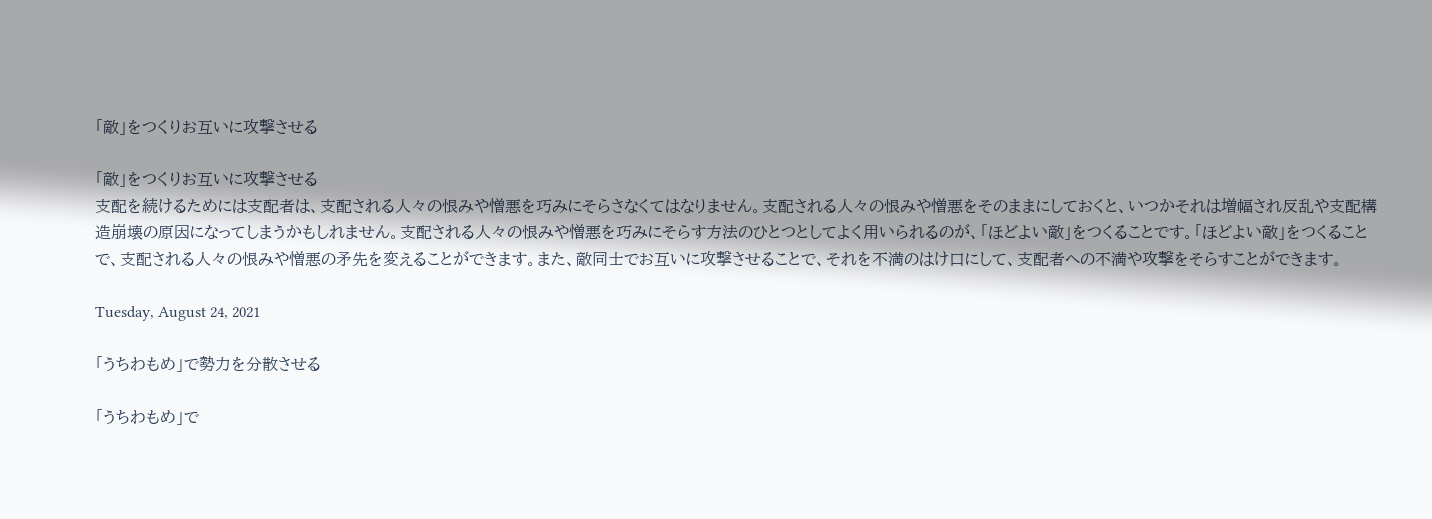「敵」をつくりお互いに攻撃させる

「敵」をつくりお互いに攻撃させる
支配を続けるためには支配者は、支配される人々の恨みや憎悪を巧みにそらさなくてはなりません。支配される人々の恨みや憎悪をそのままにしておくと、いつかそれは増幅され反乱や支配構造崩壊の原因になってしまうかもしれません。支配される人々の恨みや憎悪を巧みにそらす方法のひとつとしてよく用いられるのが、「ほどよい敵」をつくることです。「ほどよい敵」をつくることで、支配される人々の恨みや憎悪の矛先を変えることができます。また、敵同士でお互いに攻撃させることで、それを不満のはけ口にして、支配者への不満や攻撃をそらすことができます。

Tuesday, August 24, 2021

「うちわもめ」で勢力を分散させる

「うちわもめ」で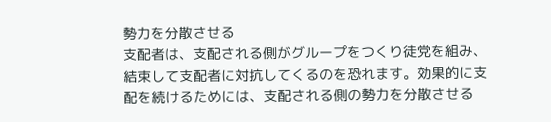勢力を分散させる
支配者は、支配される側がグループをつくり徒党を組み、結束して支配者に対抗してくるのを恐れます。効果的に支配を続けるためには、支配される側の勢力を分散させる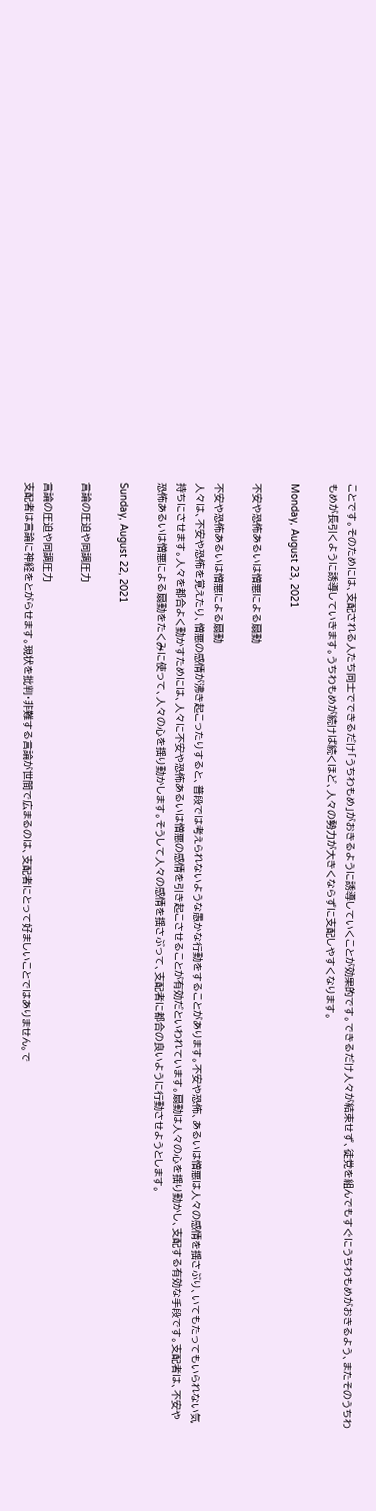ことです。そのためには、支配される人たち同士でできるだけ「うちわもめ」がおきるように誘導していくことが効果的です。できるだけ人々が結束せず、徒党を組んでもすぐにうちわもめがおきるよう、またそのうちわもめが長引くように誘導していきます。うちわもめが続けば続くほど、人々の勢力が大きくならずに支配しやすくなります。

Monday, August 23, 2021

不安や恐怖あるいは憎悪による扇動

不安や恐怖あるいは憎悪による扇動
人々は、不安や恐怖を覚えたり、憎悪の感情が沸き起こったりすると、普段では考えられないような愚かな行動をすることがあります。不安や恐怖、あるいは憎悪は人々の感情を揺さぶり、いてもたってもいられない気持ちにさせます。人々を都合よく動かすためには、人々に不安や恐怖あるいは憎悪の感情を引き起こさせることが有効だといわれています。扇動は人々の心を揺り動かし、支配する有効な手段です。支配者は、不安や恐怖あるいは憎悪による扇動をたくみに使って、人々の心を揺り動かします。そうして人々の感情を揺さぶって、支配者に都合の良いように行動させようとします。

Sunday, August 22, 2021

言論の圧迫や同調圧力

言論の圧迫や同調圧力
支配者は言論に神経をとがらせます。現状を批判・非難する言論が世間で広まるのは、支配者にとって好ましいことではありません。で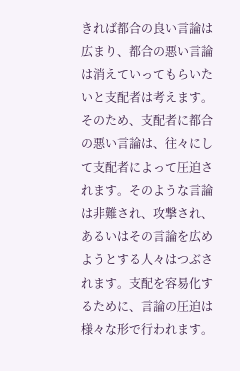きれば都合の良い言論は広まり、都合の悪い言論は消えていってもらいたいと支配者は考えます。そのため、支配者に都合の悪い言論は、往々にして支配者によって圧迫されます。そのような言論は非難され、攻撃され、あるいはその言論を広めようとする人々はつぶされます。支配を容易化するために、言論の圧迫は様々な形で行われます。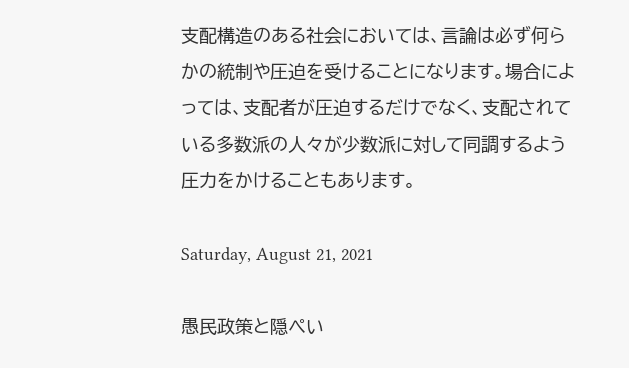支配構造のある社会においては、言論は必ず何らかの統制や圧迫を受けることになります。場合によっては、支配者が圧迫するだけでなく、支配されている多数派の人々が少数派に対して同調するよう圧力をかけることもあります。

Saturday, August 21, 2021

愚民政策と隠ぺい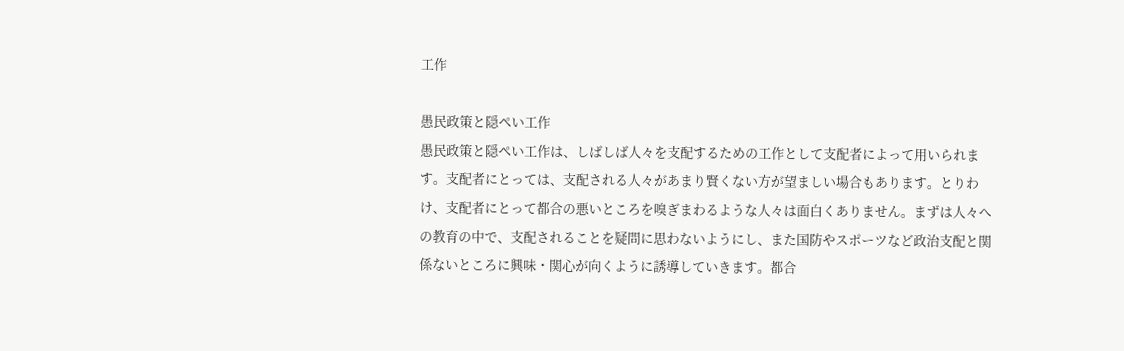工作

愚民政策と隠ぺい工作
愚民政策と隠ぺい工作は、しばしば人々を支配するための工作として支配者によって用いられます。支配者にとっては、支配される人々があまり賢くない方が望ましい場合もあります。とりわけ、支配者にとって都合の悪いところを嗅ぎまわるような人々は面白くありません。まずは人々への教育の中で、支配されることを疑問に思わないようにし、また国防やスポーツなど政治支配と関係ないところに興味・関心が向くように誘導していきます。都合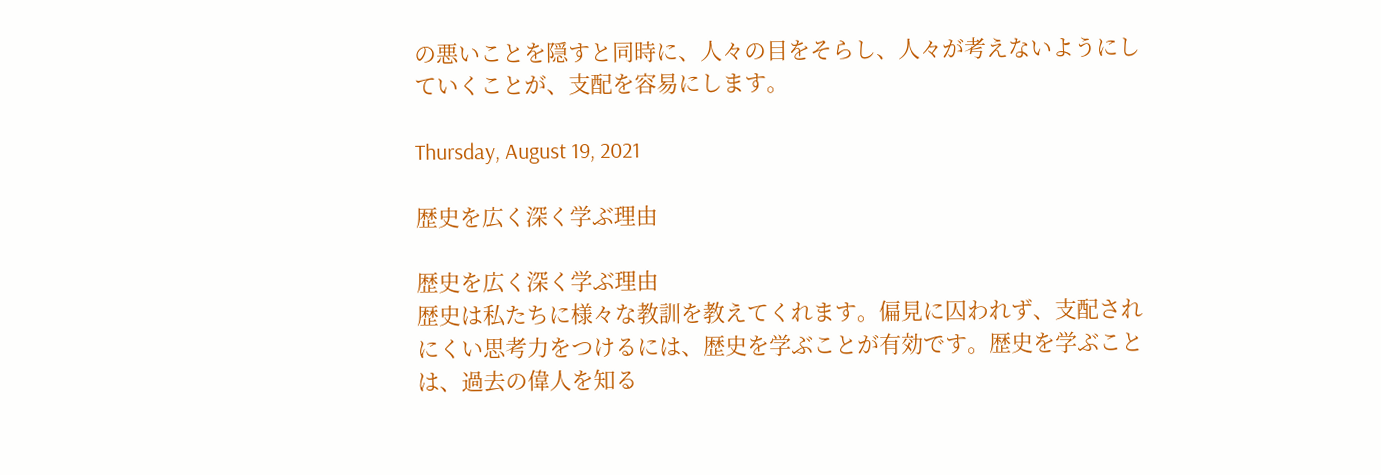の悪いことを隠すと同時に、人々の目をそらし、人々が考えないようにしていくことが、支配を容易にします。

Thursday, August 19, 2021

歴史を広く深く学ぶ理由

歴史を広く深く学ぶ理由
歴史は私たちに様々な教訓を教えてくれます。偏見に囚われず、支配されにくい思考力をつけるには、歴史を学ぶことが有効です。歴史を学ぶことは、過去の偉人を知る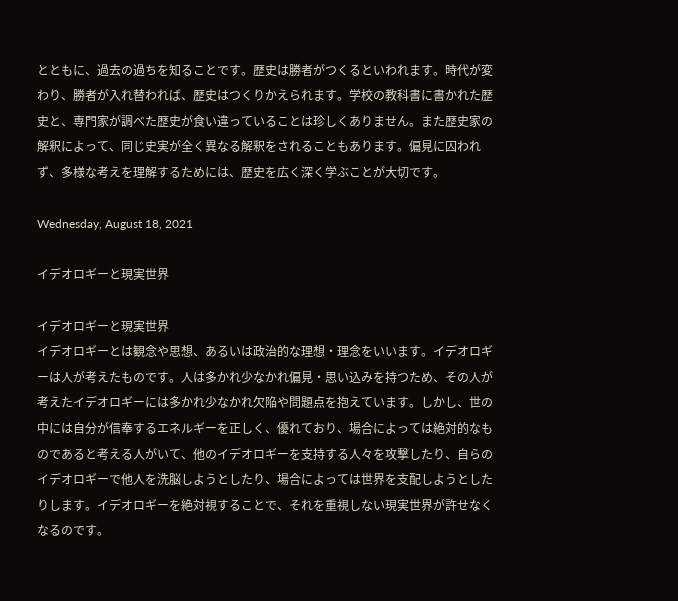とともに、過去の過ちを知ることです。歴史は勝者がつくるといわれます。時代が変わり、勝者が入れ替われば、歴史はつくりかえられます。学校の教科書に書かれた歴史と、専門家が調べた歴史が食い違っていることは珍しくありません。また歴史家の解釈によって、同じ史実が全く異なる解釈をされることもあります。偏見に囚われず、多様な考えを理解するためには、歴史を広く深く学ぶことが大切です。

Wednesday, August 18, 2021

イデオロギーと現実世界

イデオロギーと現実世界
イデオロギーとは観念や思想、あるいは政治的な理想・理念をいいます。イデオロギーは人が考えたものです。人は多かれ少なかれ偏見・思い込みを持つため、その人が考えたイデオロギーには多かれ少なかれ欠陥や問題点を抱えています。しかし、世の中には自分が信奉するエネルギーを正しく、優れており、場合によっては絶対的なものであると考える人がいて、他のイデオロギーを支持する人々を攻撃したり、自らのイデオロギーで他人を洗脳しようとしたり、場合によっては世界を支配しようとしたりします。イデオロギーを絶対視することで、それを重視しない現実世界が許せなくなるのです。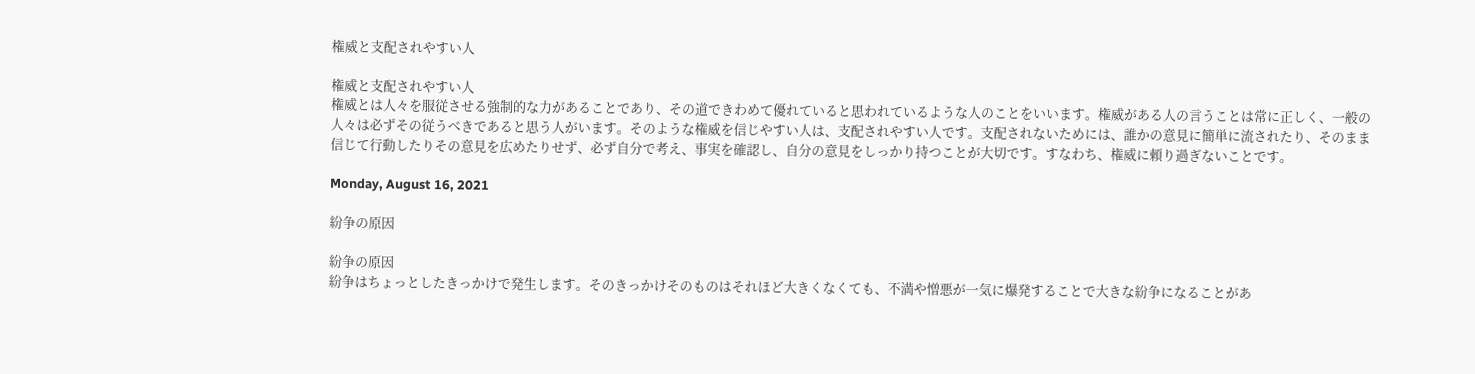権威と支配されやすい人

権威と支配されやすい人
権威とは人々を服従させる強制的な力があることであり、その道できわめて優れていると思われているような人のことをいいます。権威がある人の言うことは常に正しく、一般の人々は必ずその従うべきであると思う人がいます。そのような権威を信じやすい人は、支配されやすい人です。支配されないためには、誰かの意見に簡単に流されたり、そのまま信じて行動したりその意見を広めたりせず、必ず自分で考え、事実を確認し、自分の意見をしっかり持つことが大切です。すなわち、権威に頼り過ぎないことです。

Monday, August 16, 2021

紛争の原因

紛争の原因
紛争はちょっとしたきっかけで発生します。そのきっかけそのものはそれほど大きくなくても、不満や憎悪が一気に爆発することで大きな紛争になることがあ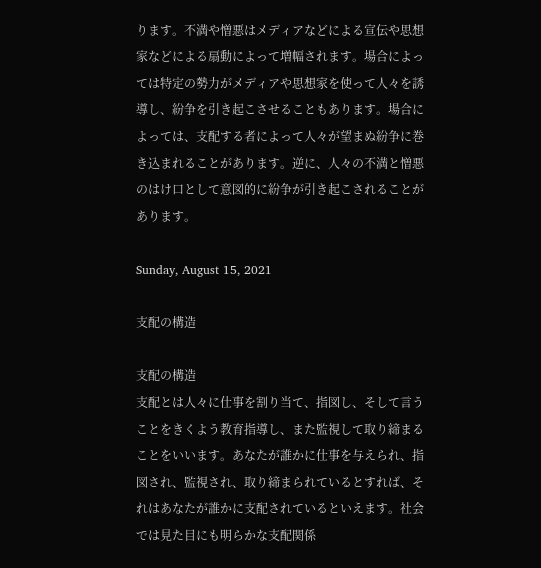ります。不満や憎悪はメディアなどによる宣伝や思想家などによる扇動によって増幅されます。場合によっては特定の勢力がメディアや思想家を使って人々を誘導し、紛争を引き起こさせることもあります。場合によっては、支配する者によって人々が望まぬ紛争に巻き込まれることがあります。逆に、人々の不満と憎悪のはけ口として意図的に紛争が引き起こされることがあります。

Sunday, August 15, 2021

支配の構造

支配の構造
支配とは人々に仕事を割り当て、指図し、そして言うことをきくよう教育指導し、また監視して取り締まることをいいます。あなたが誰かに仕事を与えられ、指図され、監視され、取り締まられているとすれば、それはあなたが誰かに支配されているといえます。社会では見た目にも明らかな支配関係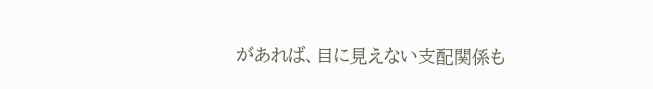があれば、目に見えない支配関係も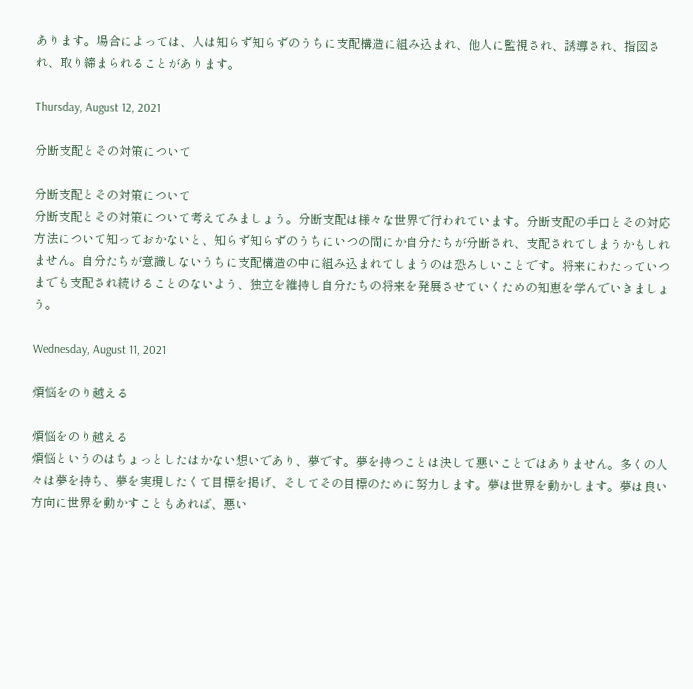あります。場合によっては、人は知らず知らずのうちに支配構造に組み込まれ、他人に監視され、誘導され、指図され、取り締まられることがあります。

Thursday, August 12, 2021

分断支配とその対策について

分断支配とその対策について
分断支配とその対策について考えてみましょう。分断支配は様々な世界で行われています。分断支配の手口とその対応方法について知っておかないと、知らず知らずのうちにいつの間にか自分たちが分断され、支配されてしまうかもしれません。自分たちが意識しないうちに支配構造の中に組み込まれてしまうのは恐ろしいことです。将来にわたっていつまでも支配され続けることのないよう、独立を維持し自分たちの将来を発展させていくための知恵を学んでいきましょう。

Wednesday, August 11, 2021

煩悩をのり越える

煩悩をのり越える
煩悩というのはちょっとしたはかない想いであり、夢です。夢を持つことは決して悪いことではありません。多くの人々は夢を持ち、夢を実現したくて目標を掲げ、そしてその目標のために努力します。夢は世界を動かします。夢は良い方向に世界を動かすこともあれば、悪い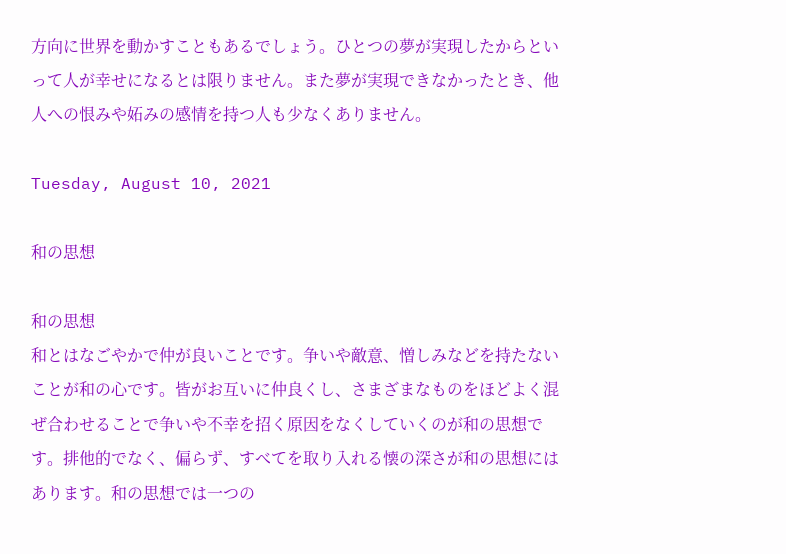方向に世界を動かすこともあるでしょう。ひとつの夢が実現したからといって人が幸せになるとは限りません。また夢が実現できなかったとき、他人への恨みや妬みの感情を持つ人も少なくありません。

Tuesday, August 10, 2021

和の思想

和の思想
和とはなごやかで仲が良いことです。争いや敵意、憎しみなどを持たないことが和の心です。皆がお互いに仲良くし、さまざまなものをほどよく混ぜ合わせることで争いや不幸を招く原因をなくしていくのが和の思想です。排他的でなく、偏らず、すべてを取り入れる懐の深さが和の思想にはあります。和の思想では一つの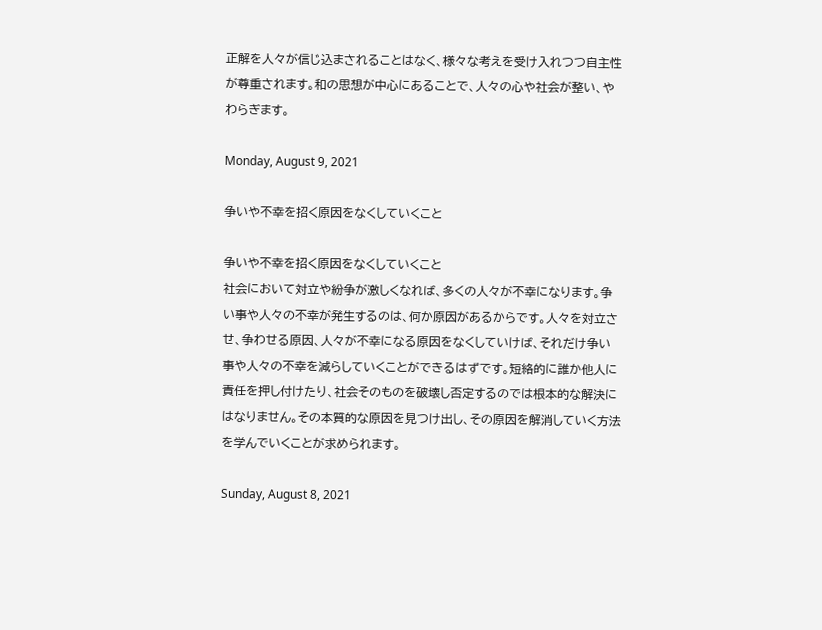正解を人々が信じ込まされることはなく、様々な考えを受け入れつつ自主性が尊重されます。和の思想が中心にあることで、人々の心や社会が整い、やわらぎます。

Monday, August 9, 2021

争いや不幸を招く原因をなくしていくこと

争いや不幸を招く原因をなくしていくこと
社会において対立や紛争が激しくなれば、多くの人々が不幸になります。争い事や人々の不幸が発生するのは、何か原因があるからです。人々を対立させ、争わせる原因、人々が不幸になる原因をなくしていけば、それだけ争い事や人々の不幸を減らしていくことができるはずです。短絡的に誰か他人に責任を押し付けたり、社会そのものを破壊し否定するのでは根本的な解決にはなりません。その本質的な原因を見つけ出し、その原因を解消していく方法を学んでいくことが求められます。

Sunday, August 8, 2021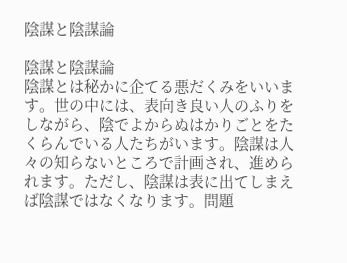陰謀と陰謀論

陰謀と陰謀論
陰謀とは秘かに企てる悪だくみをいいます。世の中には、表向き良い人のふりをしながら、陰でよからぬはかりごとをたくらんでいる人たちがいます。陰謀は人々の知らないところで計画され、進められます。ただし、陰謀は表に出てしまえば陰謀ではなくなります。問題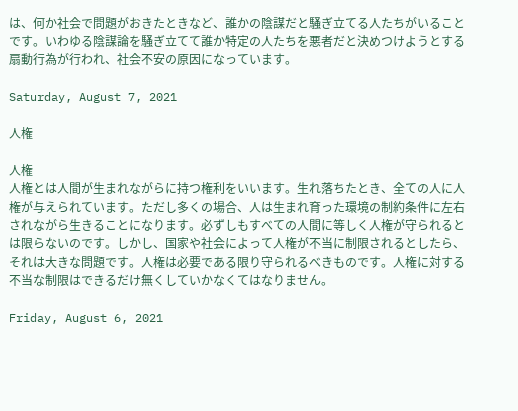は、何か社会で問題がおきたときなど、誰かの陰謀だと騒ぎ立てる人たちがいることです。いわゆる陰謀論を騒ぎ立てて誰か特定の人たちを悪者だと決めつけようとする扇動行為が行われ、社会不安の原因になっています。

Saturday, August 7, 2021

人権

人権
人権とは人間が生まれながらに持つ権利をいいます。生れ落ちたとき、全ての人に人権が与えられています。ただし多くの場合、人は生まれ育った環境の制約条件に左右されながら生きることになります。必ずしもすべての人間に等しく人権が守られるとは限らないのです。しかし、国家や社会によって人権が不当に制限されるとしたら、それは大きな問題です。人権は必要である限り守られるべきものです。人権に対する不当な制限はできるだけ無くしていかなくてはなりません。

Friday, August 6, 2021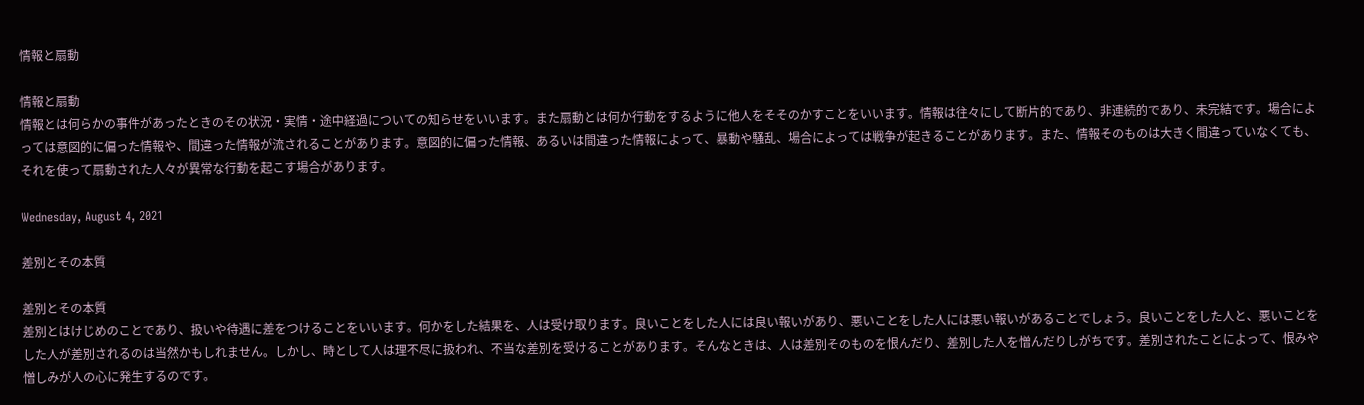情報と扇動

情報と扇動
情報とは何らかの事件があったときのその状況・実情・途中経過についての知らせをいいます。また扇動とは何か行動をするように他人をそそのかすことをいいます。情報は往々にして断片的であり、非連続的であり、未完結です。場合によっては意図的に偏った情報や、間違った情報が流されることがあります。意図的に偏った情報、あるいは間違った情報によって、暴動や騒乱、場合によっては戦争が起きることがあります。また、情報そのものは大きく間違っていなくても、それを使って扇動された人々が異常な行動を起こす場合があります。

Wednesday, August 4, 2021

差別とその本質

差別とその本質
差別とはけじめのことであり、扱いや待遇に差をつけることをいいます。何かをした結果を、人は受け取ります。良いことをした人には良い報いがあり、悪いことをした人には悪い報いがあることでしょう。良いことをした人と、悪いことをした人が差別されるのは当然かもしれません。しかし、時として人は理不尽に扱われ、不当な差別を受けることがあります。そんなときは、人は差別そのものを恨んだり、差別した人を憎んだりしがちです。差別されたことによって、恨みや憎しみが人の心に発生するのです。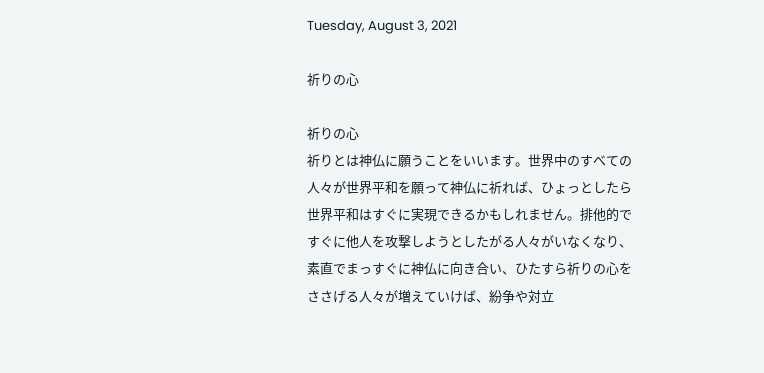Tuesday, August 3, 2021

祈りの心

祈りの心
祈りとは神仏に願うことをいいます。世界中のすべての人々が世界平和を願って神仏に祈れば、ひょっとしたら世界平和はすぐに実現できるかもしれません。排他的ですぐに他人を攻撃しようとしたがる人々がいなくなり、素直でまっすぐに神仏に向き合い、ひたすら祈りの心をささげる人々が増えていけば、紛争や対立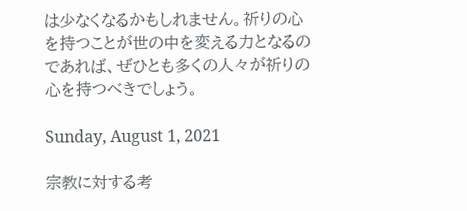は少なくなるかもしれません。祈りの心を持つことが世の中を変える力となるのであれば、ぜひとも多くの人々が祈りの心を持つべきでしょう。

Sunday, August 1, 2021

宗教に対する考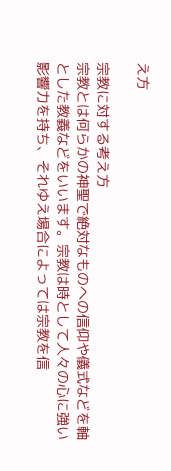え方

宗教に対する考え方
宗教とは何らかの神聖で絶対なものへの信仰や儀式などを軸とした教義などをいいます。宗教は時として人々の心に強い影響力を持ち、それゆえ場合によっては宗教を信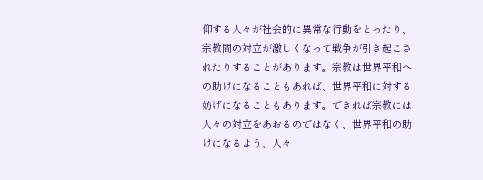仰する人々が社会的に異常な行動をとったり、宗教間の対立が激しくなって戦争が引き起こされたりすることがあります。宗教は世界平和への助けになることもあれば、世界平和に対する妨げになることもあります。できれば宗教には人々の対立をあおるのではなく、世界平和の助けになるよう、人々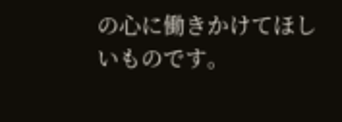の心に働きかけてほしいものです。